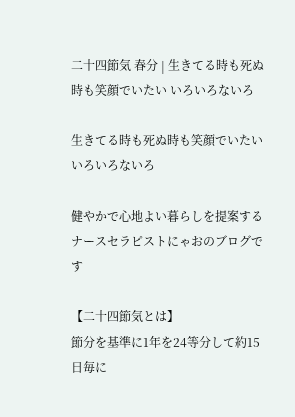二十四節気 春分 | 生きてる時も死ぬ時も笑顔でいたい いろいろないろ

生きてる時も死ぬ時も笑顔でいたい いろいろないろ

健やかで心地よい暮らしを提案するナースセラピストにゃおのブログです

【二十四節気とは】
節分を基準に1年を24等分して約15日毎に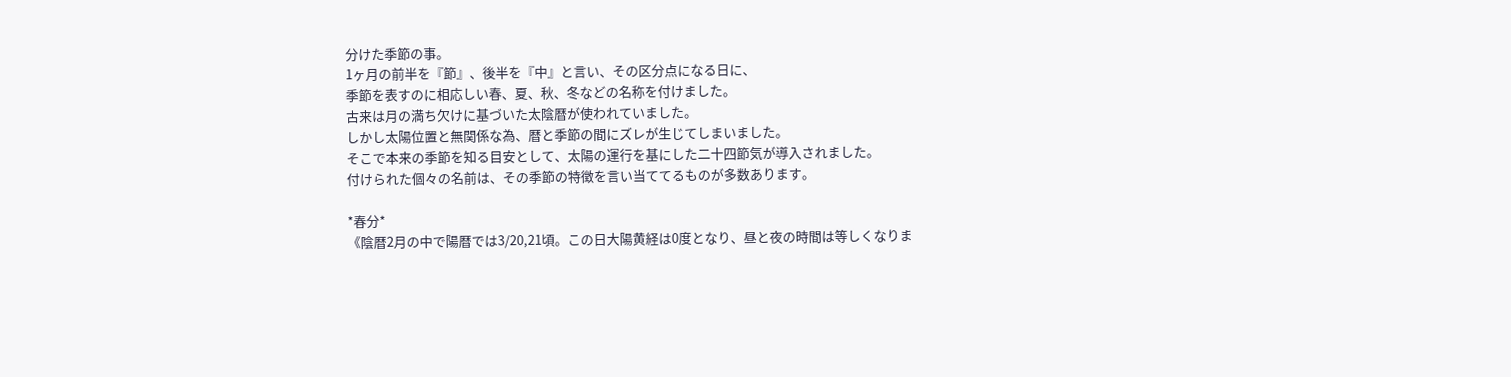分けた季節の事。
1ヶ月の前半を『節』、後半を『中』と言い、その区分点になる日に、
季節を表すのに相応しい春、夏、秋、冬などの名称を付けました。
古来は月の満ち欠けに基づいた太陰暦が使われていました。
しかし太陽位置と無関係な為、暦と季節の間にズレが生じてしまいました。
そこで本来の季節を知る目安として、太陽の運行を基にした二十四節気が導入されました。
付けられた個々の名前は、その季節の特徴を言い当ててるものが多数あります。

*春分*
《陰暦2月の中で陽暦では3/20,21頃。この日大陽黄経は0度となり、昼と夜の時間は等しくなりま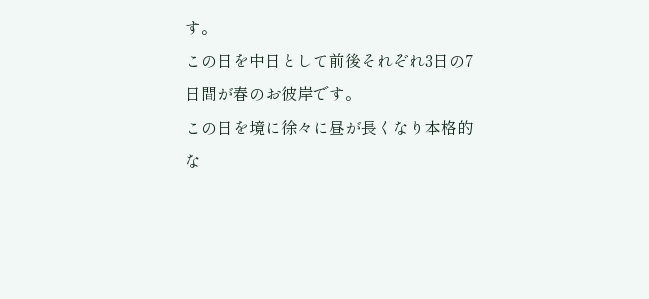す。
この日を中日として前後それぞれ3日の7日間が春のお彼岸です。
この日を境に徐々に昼が長くなり本格的な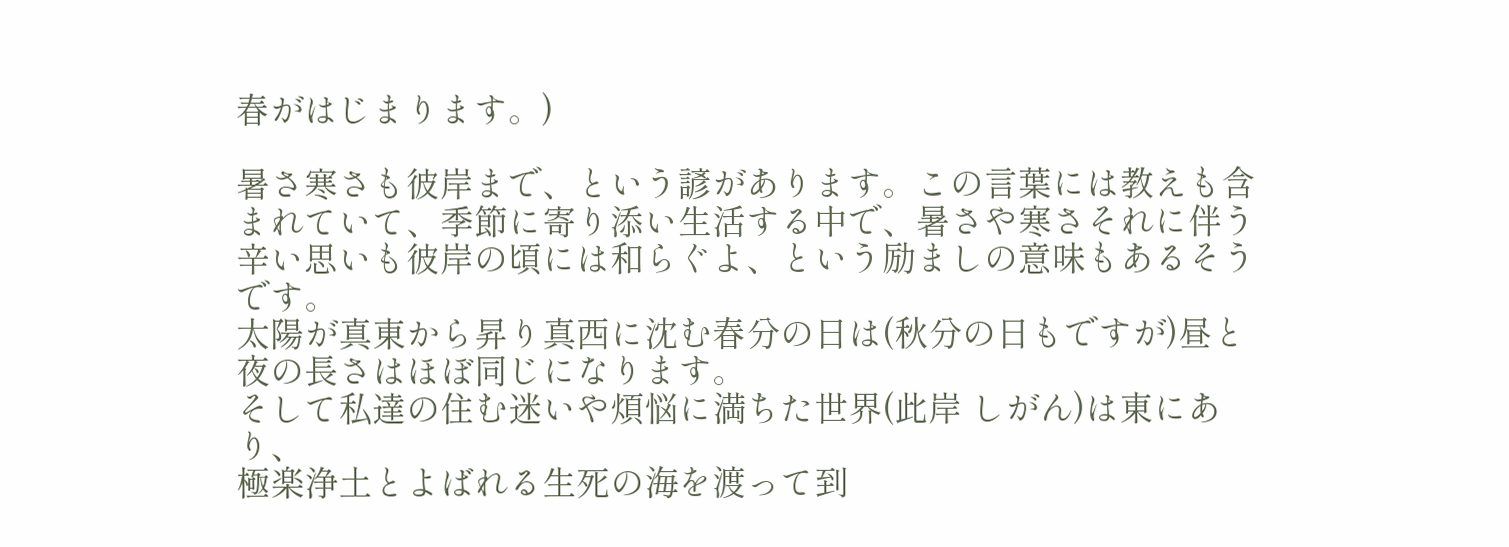春がはじまります。)

暑さ寒さも彼岸まで、という諺があります。この言葉には教えも含まれていて、季節に寄り添い生活する中で、暑さや寒さそれに伴う辛い思いも彼岸の頃には和らぐよ、という励ましの意味もあるそうです。
太陽が真東から昇り真西に沈む春分の日は(秋分の日もですが)昼と夜の長さはほぼ同じになります。
そして私達の住む迷いや煩悩に満ちた世界(此岸 しがん)は東にあり、
極楽浄土とよばれる生死の海を渡って到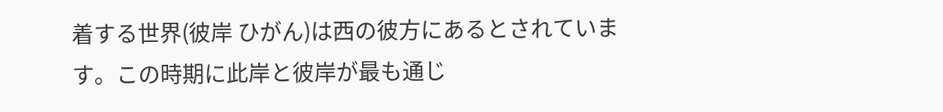着する世界(彼岸 ひがん)は西の彼方にあるとされています。この時期に此岸と彼岸が最も通じ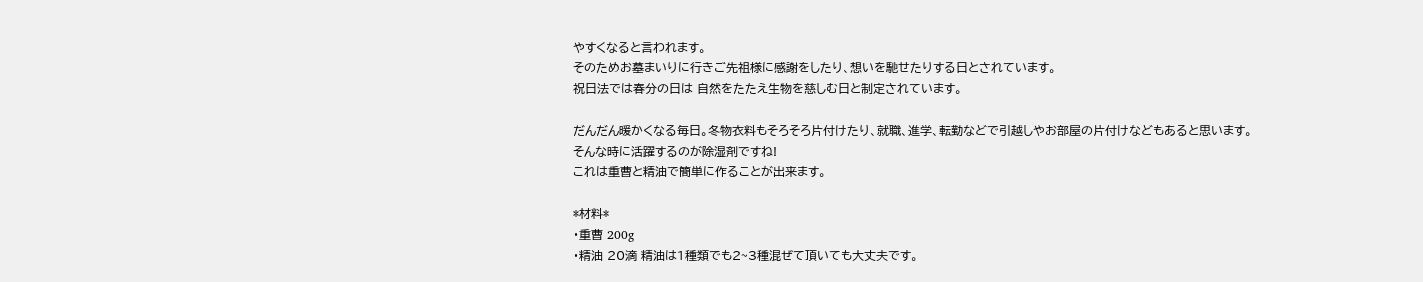やすくなると言われます。
そのためお墓まいりに行きご先祖様に感謝をしたり、想いを馳せたりする日とされています。
祝日法では春分の日は 自然をたたえ生物を慈しむ日と制定されています。

だんだん暖かくなる毎日。冬物衣料もそろそろ片付けたり、就職、進学、転勤などで引越しやお部屋の片付けなどもあると思います。
そんな時に活躍するのが除湿剤ですね!
これは重曹と精油で簡単に作ることが出来ます。

*材料*
・重曹 200g
・精油 20滴 精油は1種類でも2~3種混ぜて頂いても大丈夫です。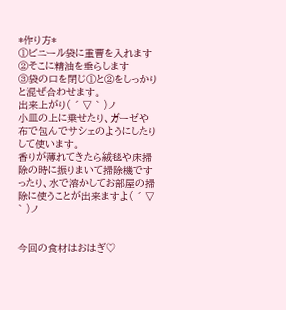*作り方*
①ビニール袋に重曹を入れます
②そこに精油を垂らします
③袋の口を閉じ①と②をしっかりと混ぜ合わせます。
出来上がり( ´ ▽ ` )ノ
小皿の上に乗せたり、ガーゼや布で包んでサシェのようにしたりして使います。
香りが薄れてきたら絨毯や床掃除の時に振りまいて掃除機ですったり、水で溶かしてお部屋の掃除に使うことが出来ますよ( ´ ▽ ` )ノ


今回の食材はおはぎ♡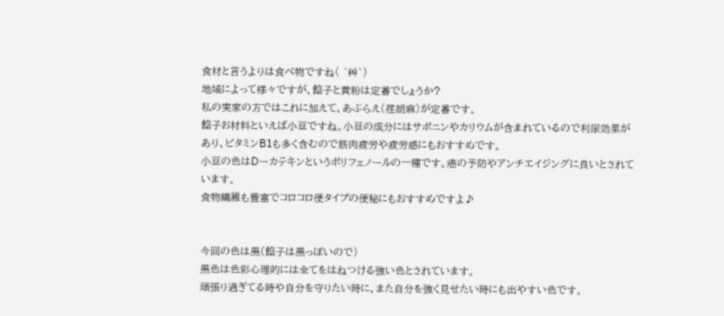食材と言うよりは食べ物ですね( ´艸`)
地域によって様々ですが、餡子と黄粉は定番でしょうか?
私の実家の方ではこれに加えて、あぶらえ(荏胡麻)が定番です。
餡子お材料といえば小豆ですね。小豆の成分にはサポニンやカリウムが含まれているので利尿効果があり、ビタミンB1も多く含むので筋肉疲労や疲労感にもおすすめです。
小豆の色はDーカテキンというポリフェノールの一種です。癌の予防やアンチエイジングに良いとされています。
食物繊維も豊富でコロコロ便タイプの便秘にもおすすめですよ♪


今回の色は黒(餡子は黒っぽいので)
黒色は色彩心理的には全てをはねつける強い色とされています。
頑張り過ぎてる時や自分を守りたい時に、また自分を強く見せたい時にも出やすい色です。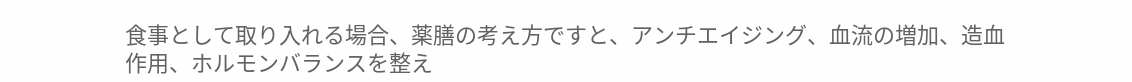食事として取り入れる場合、薬膳の考え方ですと、アンチエイジング、血流の増加、造血作用、ホルモンバランスを整え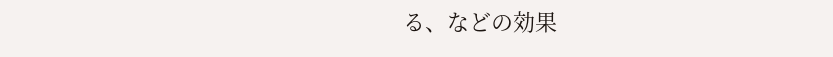る、などの効果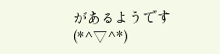があるようです(*^▽^*)